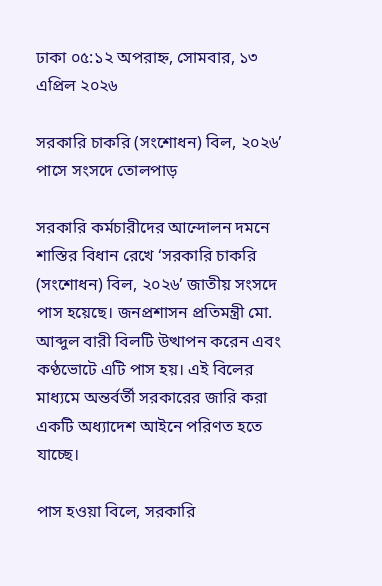ঢাকা ০৫:১২ অপরাহ্ন, সোমবার, ১৩ এপ্রিল ২০২৬

সরকারি চাকরি (সংশোধন) বিল, ২০২৬’ পাসে সংসদে তোলপাড়

সরকারি কর্মচারীদের আন্দোলন দমনে শাস্তির বিধান রেখে ‘সরকারি চাকরি (সংশোধন) বিল, ২০২৬’ জাতীয় সংসদে পাস হয়েছে। জনপ্রশাসন প্রতিমন্ত্রী মো. আব্দুল বারী বিলটি উত্থাপন করেন এবং কণ্ঠভোটে এটি পাস হয়। এই বিলের মাধ্যমে অন্তর্বর্তী সরকারের জারি করা একটি অধ্যাদেশ আইনে পরিণত হতে যাচ্ছে।

পাস হওয়া বিলে, সরকারি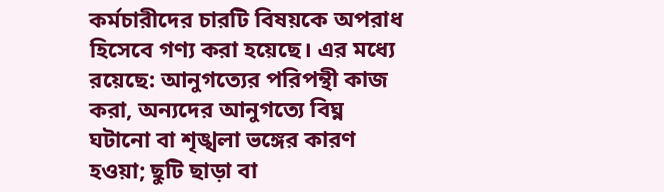কর্মচারীদের চারটি বিষয়কে অপরাধ হিসেবে গণ্য করা হয়েছে। এর মধ্যে রয়েছে: আনুগত্যের পরিপন্থী কাজ করা, অন্যদের আনুগত্যে বিঘ্ন ঘটানো বা শৃঙ্খলা ভঙ্গের কারণ হওয়া; ছুটি ছাড়া বা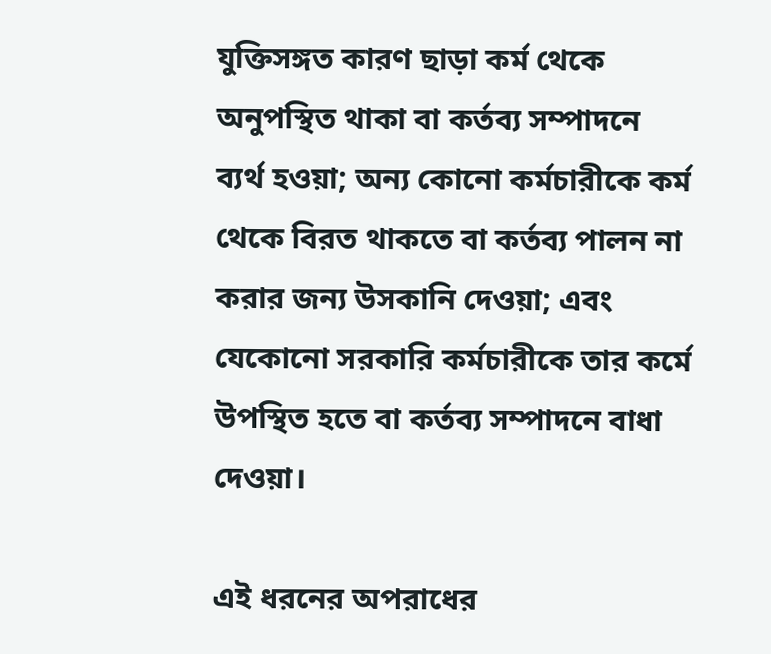যুক্তিসঙ্গত কারণ ছাড়া কর্ম থেকে অনুপস্থিত থাকা বা কর্তব্য সম্পাদনে ব্যর্থ হওয়া; অন্য কোনো কর্মচারীকে কর্ম থেকে বিরত থাকতে বা কর্তব্য পালন না করার জন্য উসকানি দেওয়া; এবং যেকোনো সরকারি কর্মচারীকে তার কর্মে উপস্থিত হতে বা কর্তব্য সম্পাদনে বাধা দেওয়া।

এই ধরনের অপরাধের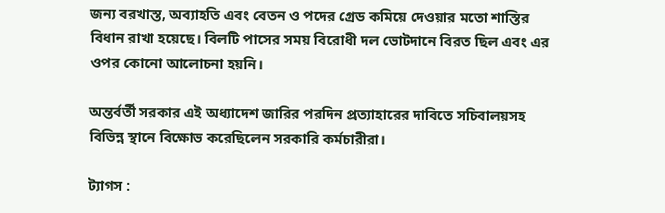জন্য বরখাস্ত, অব্যাহতি এবং বেতন ও পদের গ্রেড কমিয়ে দেওয়ার মতো শাস্তির বিধান রাখা হয়েছে। বিলটি পাসের সময় বিরোধী দল ভোটদানে বিরত ছিল এবং এর ওপর কোনো আলোচনা হয়নি।

অন্তর্বর্তী সরকার এই অধ্যাদেশ জারির পরদিন প্রত্যাহারের দাবিতে সচিবালয়সহ বিভিন্ন স্থানে বিক্ষোভ করেছিলেন সরকারি কর্মচারীরা।

ট্যাগস :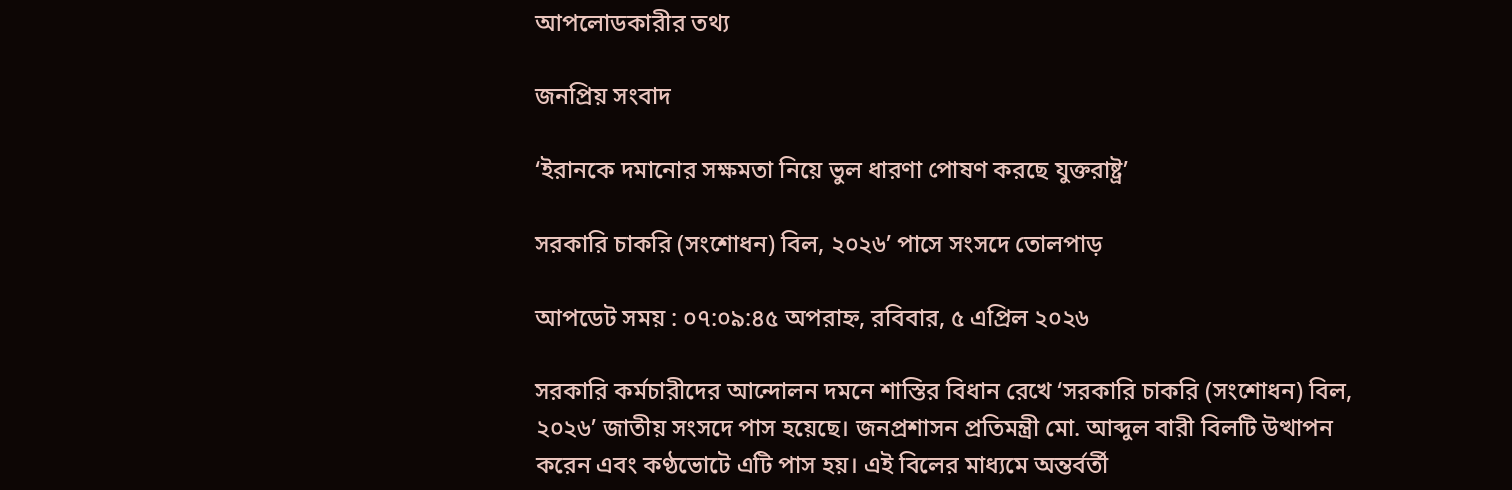আপলোডকারীর তথ্য

জনপ্রিয় সংবাদ

‘ইরানকে দমানোর সক্ষমতা নিয়ে ভুল ধারণা পোষণ করছে যুক্তরাষ্ট্র’

সরকারি চাকরি (সংশোধন) বিল, ২০২৬’ পাসে সংসদে তোলপাড়

আপডেট সময় : ০৭:০৯:৪৫ অপরাহ্ন, রবিবার, ৫ এপ্রিল ২০২৬

সরকারি কর্মচারীদের আন্দোলন দমনে শাস্তির বিধান রেখে ‘সরকারি চাকরি (সংশোধন) বিল, ২০২৬’ জাতীয় সংসদে পাস হয়েছে। জনপ্রশাসন প্রতিমন্ত্রী মো. আব্দুল বারী বিলটি উত্থাপন করেন এবং কণ্ঠভোটে এটি পাস হয়। এই বিলের মাধ্যমে অন্তর্বর্তী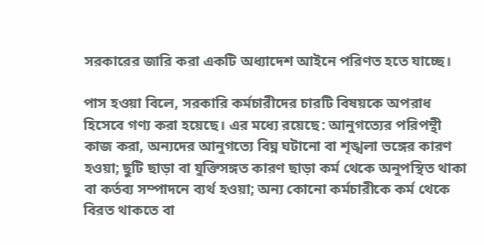সরকারের জারি করা একটি অধ্যাদেশ আইনে পরিণত হতে যাচ্ছে।

পাস হওয়া বিলে, সরকারি কর্মচারীদের চারটি বিষয়কে অপরাধ হিসেবে গণ্য করা হয়েছে। এর মধ্যে রয়েছে: আনুগত্যের পরিপন্থী কাজ করা, অন্যদের আনুগত্যে বিঘ্ন ঘটানো বা শৃঙ্খলা ভঙ্গের কারণ হওয়া; ছুটি ছাড়া বা যুক্তিসঙ্গত কারণ ছাড়া কর্ম থেকে অনুপস্থিত থাকা বা কর্তব্য সম্পাদনে ব্যর্থ হওয়া; অন্য কোনো কর্মচারীকে কর্ম থেকে বিরত থাকতে বা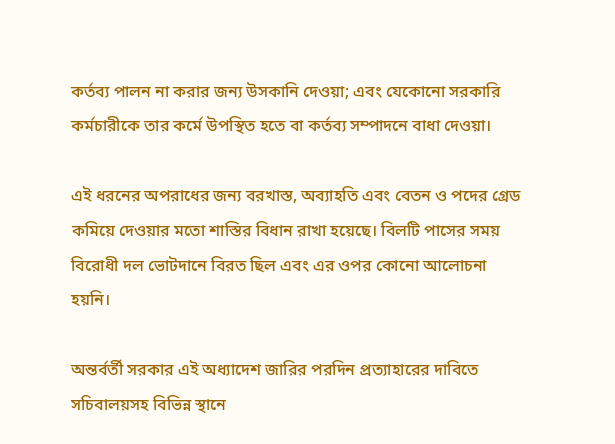কর্তব্য পালন না করার জন্য উসকানি দেওয়া; এবং যেকোনো সরকারি কর্মচারীকে তার কর্মে উপস্থিত হতে বা কর্তব্য সম্পাদনে বাধা দেওয়া।

এই ধরনের অপরাধের জন্য বরখাস্ত, অব্যাহতি এবং বেতন ও পদের গ্রেড কমিয়ে দেওয়ার মতো শাস্তির বিধান রাখা হয়েছে। বিলটি পাসের সময় বিরোধী দল ভোটদানে বিরত ছিল এবং এর ওপর কোনো আলোচনা হয়নি।

অন্তর্বর্তী সরকার এই অধ্যাদেশ জারির পরদিন প্রত্যাহারের দাবিতে সচিবালয়সহ বিভিন্ন স্থানে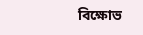বিক্ষোভ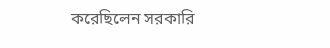করেছিলেন সরকারি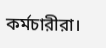কর্মচারীরা।